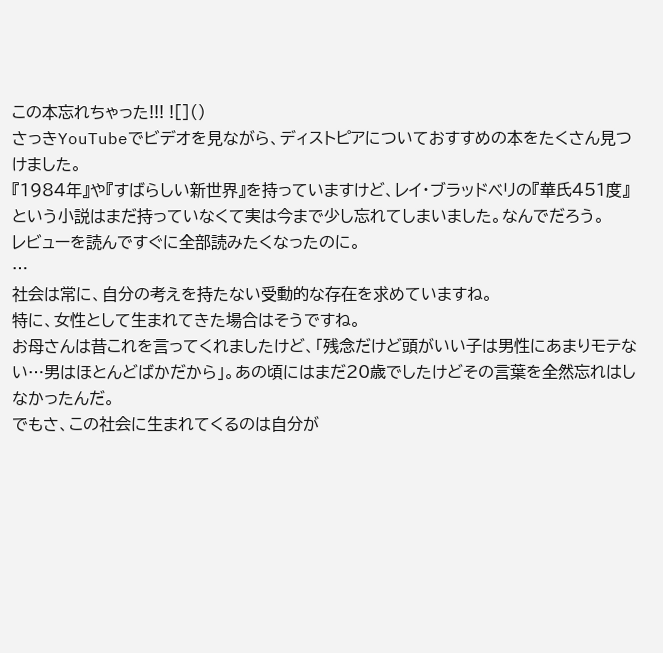この本忘れちゃった!!! ![]()
さっきYouTubeでビデオを見ながら、ディストピアについておすすめの本をたくさん見つけました。
『1984年』や『すばらしい新世界』を持っていますけど、レイ・ブラッドベリの『華氏451度』という小説はまだ持っていなくて実は今まで少し忘れてしまいました。なんでだろう。
レビューを読んですぐに全部読みたくなったのに。
…
社会は常に、自分の考えを持たない受動的な存在を求めていますね。
特に、女性として生まれてきた場合はそうですね。
お母さんは昔これを言ってくれましたけど、「残念だけど頭がいい子は男性にあまりモテない…男はほとんどばかだから」。あの頃にはまだ20歳でしたけどその言葉を全然忘れはしなかったんだ。
でもさ、この社会に生まれてくるのは自分が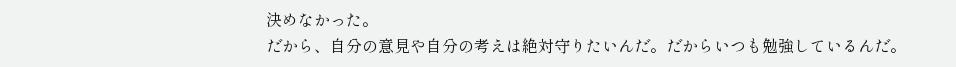決めなかった。
だから、自分の意見や自分の考えは絶対守りたいんだ。だからいつも勉強しているんだ。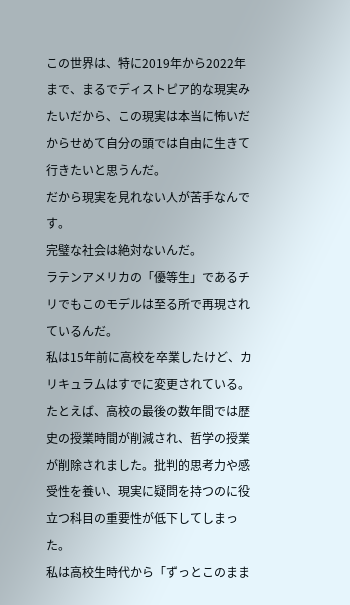この世界は、特に2019年から2022年まで、まるでディストピア的な現実みたいだから、この現実は本当に怖いだからせめて自分の頭では自由に生きて行きたいと思うんだ。
だから現実を見れない人が苦手なんです。
完璧な社会は絶対ないんだ。
ラテンアメリカの「優等生」であるチリでもこのモデルは至る所で再現されているんだ。
私は15年前に高校を卒業したけど、カリキュラムはすでに変更されている。たとえば、高校の最後の数年間では歴史の授業時間が削減され、哲学の授業が削除されました。批判的思考力や感受性を養い、現実に疑問を持つのに役立つ科目の重要性が低下してしまった。
私は高校生時代から「ずっとこのまま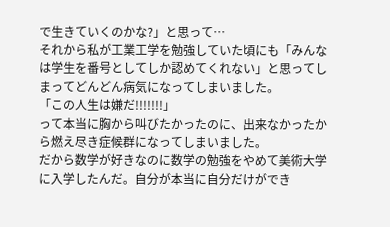で生きていくのかな?」と思って…
それから私が工業工学を勉強していた頃にも「みんなは学生を番号としてしか認めてくれない」と思ってしまってどんどん病気になってしまいました。
「この人生は嫌だ!!!!!!!」
って本当に胸から叫びたかったのに、出来なかったから燃え尽き症候群になってしまいました。
だから数学が好きなのに数学の勉強をやめて美術大学に入学したんだ。自分が本当に自分だけができ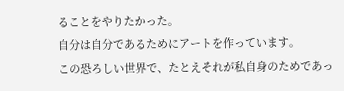ることをやりたかった。
自分は自分であるためにアートを作っています。
この恐ろしい世界で、たとえそれが私自身のためであっ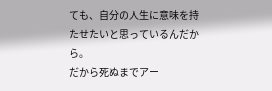ても、自分の人生に意味を持たせたいと思っているんだから。
だから死ぬまでアー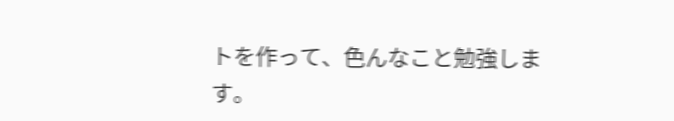トを作って、色んなこと勉強します。